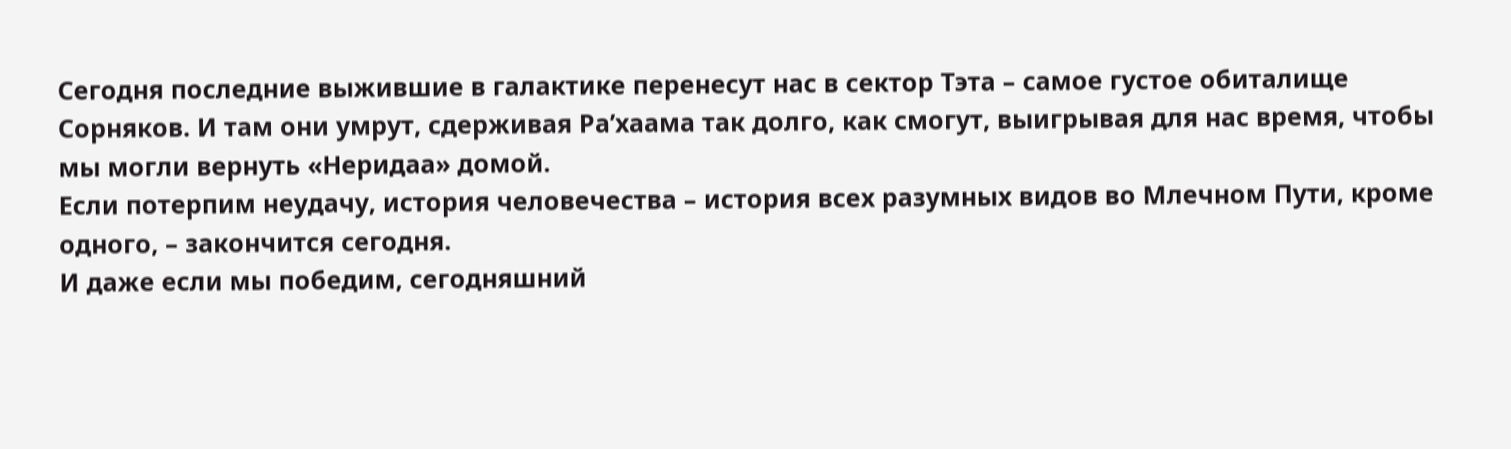Сегодня последние выжившие в галактике перенесут нас в сектор Тэта – самое густое обиталище Сорняков. И там они умрут, сдерживая Ра’хаама так долго, как смогут, выигрывая для нас время, чтобы мы могли вернуть «Неридаа» домой.
Если потерпим неудачу, история человечества – история всех разумных видов во Млечном Пути, кроме одного, – закончится сегодня.
И даже если мы победим, сегодняшний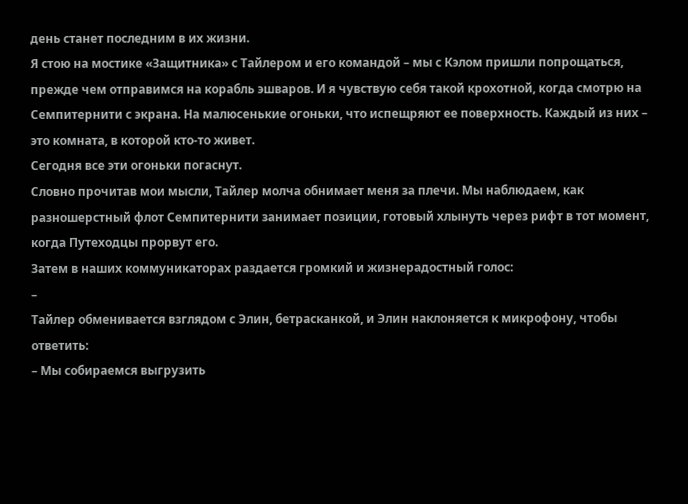день станет последним в их жизни.
Я стою на мостике «Защитника» с Тайлером и его командой – мы с Кэлом пришли попрощаться, прежде чем отправимся на корабль эшваров. И я чувствую себя такой крохотной, когда смотрю на Семпитернити с экрана. На малюсенькие огоньки, что испещряют ее поверхность. Каждый из них – это комната, в которой кто-то живет.
Сегодня все эти огоньки погаснут.
Словно прочитав мои мысли, Тайлер молча обнимает меня за плечи. Мы наблюдаем, как разношерстный флот Семпитернити занимает позиции, готовый хлынуть через рифт в тот момент, когда Путеходцы прорвут его.
Затем в наших коммуникаторах раздается громкий и жизнерадостный голос:
–
Тайлер обменивается взглядом с Элин, бетрасканкой, и Элин наклоняется к микрофону, чтобы ответить:
– Мы собираемся выгрузить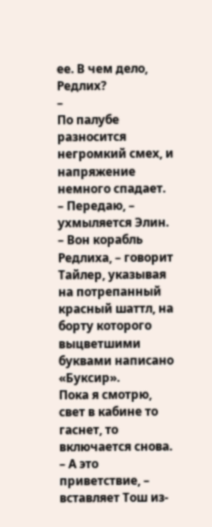ее. В чем дело, Редлих?
–
По палубе разносится негромкий смех, и напряжение немного спадает.
– Передаю, – ухмыляется Элин.
– Вон корабль Редлиха, – говорит Тайлер, указывая на потрепанный красный шаттл, на борту которого выцветшими буквами написано «Буксир».
Пока я смотрю, свет в кабине то гаснет, то включается снова.
– А это приветствие, – вставляет Тош из-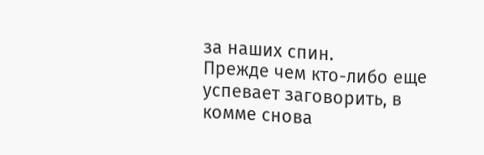за наших спин.
Прежде чем кто-либо еще успевает заговорить, в комме снова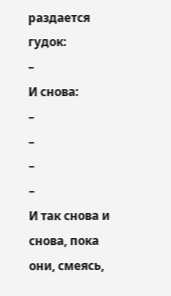раздается гудок:
–
И снова:
–
–
–
–
И так снова и снова, пока они, смеясь,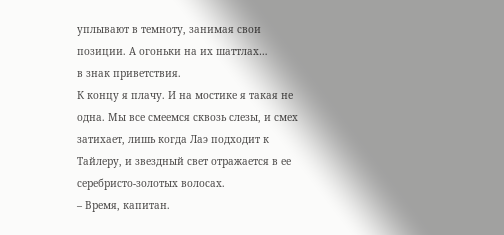уплывают в темноту, занимая свои позиции. А огоньки на их шаттлах…
в знак приветствия.
К концу я плачу. И на мостике я такая не одна. Мы все смеемся сквозь слезы, и смех затихает, лишь когда Лаэ подходит к Тайлеру, и звездный свет отражается в ее серебристо-золотых волосах.
– Время, капитан.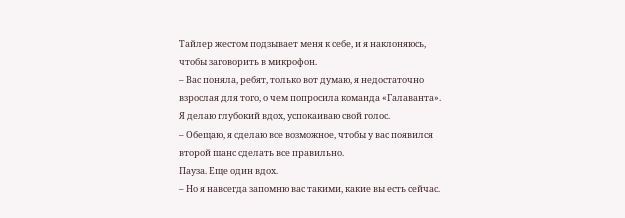Тайлер жестом подзывает меня к себе, и я наклоняюсь, чтобы заговорить в микрофон.
– Вас поняла, ребят, только вот думаю, я недостаточно взрослая для того, о чем попросила команда «Галаванта».
Я делаю глубокий вдох, успокаиваю свой голос.
– Обещаю, я сделаю все возможное, чтобы у вас появился второй шанс сделать все правильно.
Пауза. Еще один вдох.
– Но я навсегда запомню вас такими, какие вы есть сейчас.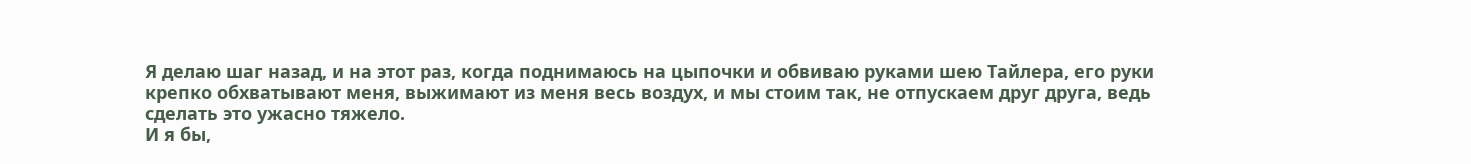Я делаю шаг назад, и на этот раз, когда поднимаюсь на цыпочки и обвиваю руками шею Тайлера, его руки крепко обхватывают меня, выжимают из меня весь воздух, и мы стоим так, не отпускаем друг друга, ведь сделать это ужасно тяжело.
И я бы,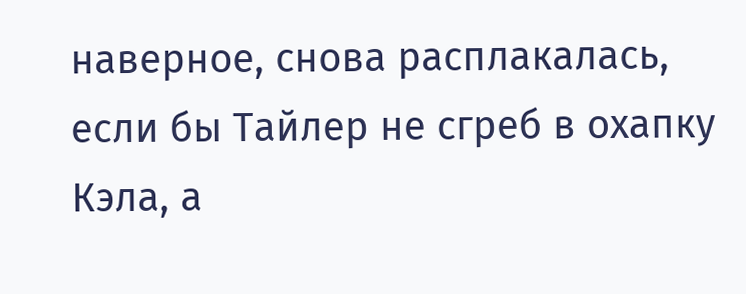наверное, снова расплакалась, если бы Тайлер не сгреб в охапку Кэла, а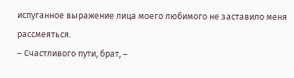испуганное выражение лица моего любимого не заставило меня рассмеяться.
– Счастливого пути, брат, –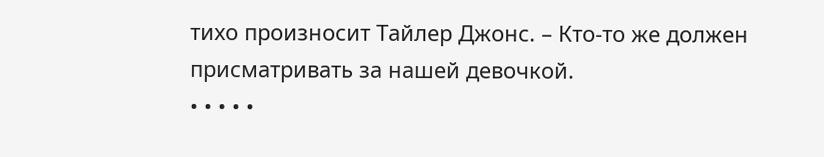тихо произносит Тайлер Джонс. – Кто-то же должен присматривать за нашей девочкой.
• • • • •